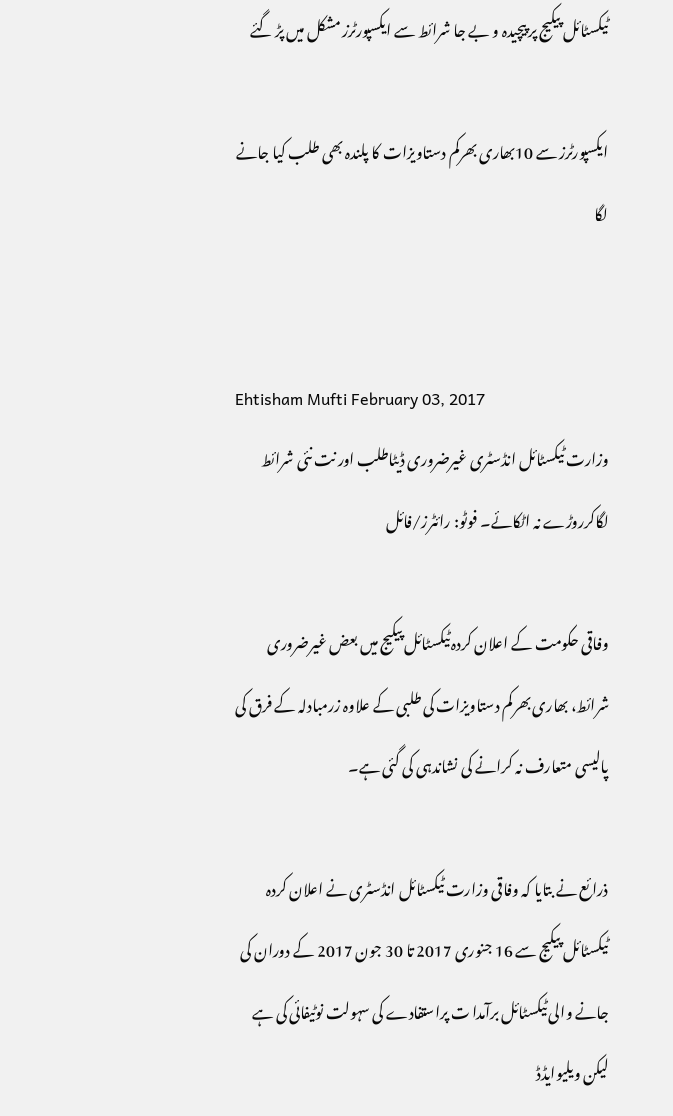ٹیکسٹائل پیکیج پر پیچیدہ و بے جا شرائط سے ایکسپورٹرز مشکل میں پڑ گئے

ایکسپورٹرز سے 10بھاری بھرکم دستاویزات کا پلندہ بھی طلب کیا جانے لگا


Ehtisham Mufti February 03, 2017
وزارت ٹیکسٹائل انڈسٹری غیرضروری ڈیٹاطلب اور نت نئی شرائط لگاکرروڑے نہ اٹکائے۔ فوٹو: رائٹرز/فائل

وفاقی حکومت کے اعلان کردہ ٹیکسٹائل پیکیج میں بعض غیرضروری شرائط، بھاری بھرکم دستاویزات کی طلبی کے علاوہ زرمبادلہ کے فرق کی پالیسی متعارف نہ کرانے کی نشاندہی کی گئی ہے۔

ذرائع نے بتایا کہ وفاقی وزارت ٹیکسٹائل انڈسٹری نے اعلان کردہ ٹیکسٹائل پیکیج سے 16 جنوری 2017 تا 30 جون 2017 کے دوران کی جانے والی ٹیکسٹائل برآمدا ت پراستفادے کی سہولت نوٹیفائی کی ہے لیکن ویلیوایڈڈ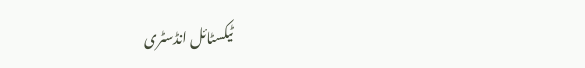ٹیکسٹائل انڈسٹری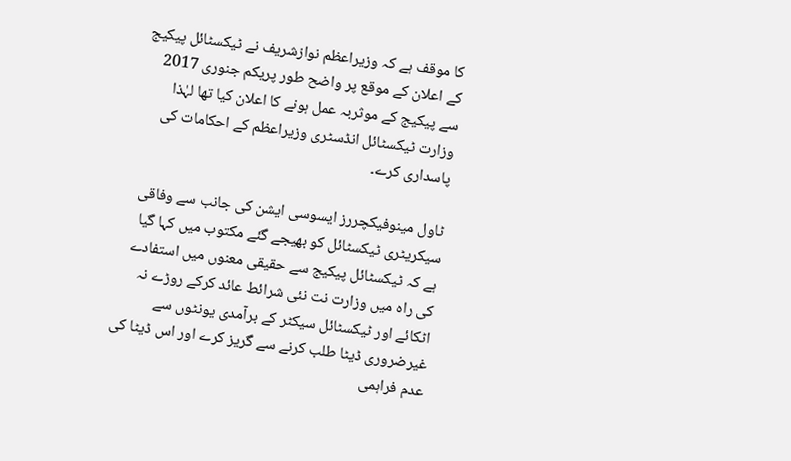کا موقف ہے کہ وزیراعظم نوازشریف نے ٹیکسٹائل پیکیج کے اعلان کے موقع پر واضح طور پریکم جنوری 2017 سے پیکیج کے موثربہ عمل ہونے کا اعلان کیا تھا لہٰذا وزارت ٹیکسٹائل انڈسٹری وزیراعظم کے احکامات کی پاسداری کرے۔

ٹاول مینوفیکچررز ایسوسی ایشن کی جانب سے وفاقی سیکریٹری ٹیکسٹائل کو بھیجے گئے مکتوب میں کہا گیا ہے کہ ٹیکسٹائل پیکیج سے حقیقی معنوں میں استفادے کی راہ میں وزارت نت نئی شرائط عائد کرکے روڑے نہ اٹکائے اور ٹیکسٹائل سیکٹر کے برآمدی یونٹوں سے غیرضروری ڈیٹا طلب کرنے سے گریز کرے اور اس ڈیٹا کی عدم فراہمی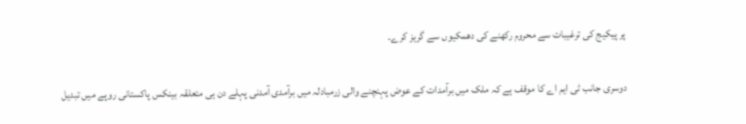پر پیکیج کی ترغیبات سے محروم رکھنے کی دھمکیوں سے گریز کرے۔

دوسری جانب ٹی ایم اے کا موقف ہے کہ ملک میں برآمدات کے عوض پہنچنے والی زرمبادلہ میں برآمدی آمدنی پہلے دن ہی متعلقہ بینکس پاکستانی روپے میں تبدیل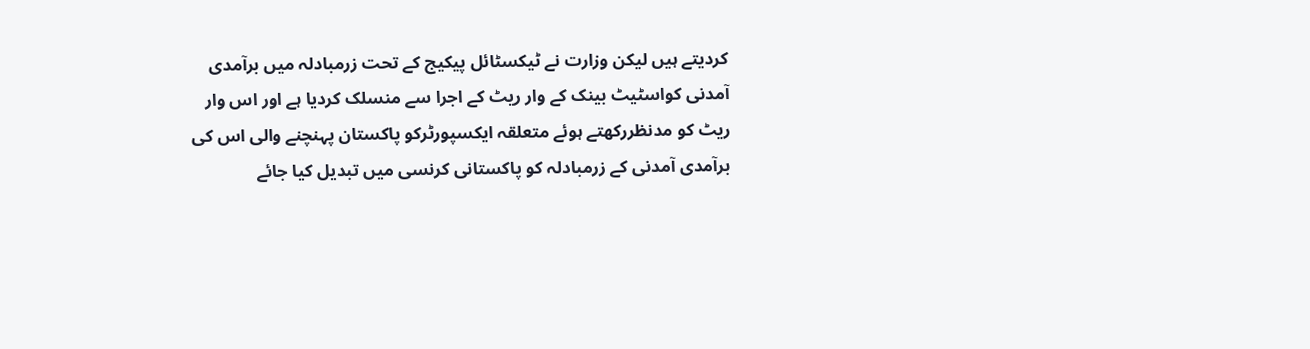کردیتے ہیں لیکن وزارت نے ٹیکسٹائل پیکیج کے تحت زرمبادلہ میں برآمدی آمدنی کواسٹیٹ بینک کے وار ریٹ کے اجرا سے منسلک کردیا ہے اور اس وار ریٹ کو مدنظررکھتے ہوئے متعلقہ ایکسپورٹرکو پاکستان پہنچنے والی اس کی برآمدی آمدنی کے زرمبادلہ کو پاکستانی کرنسی میں تبدیل کیا جائے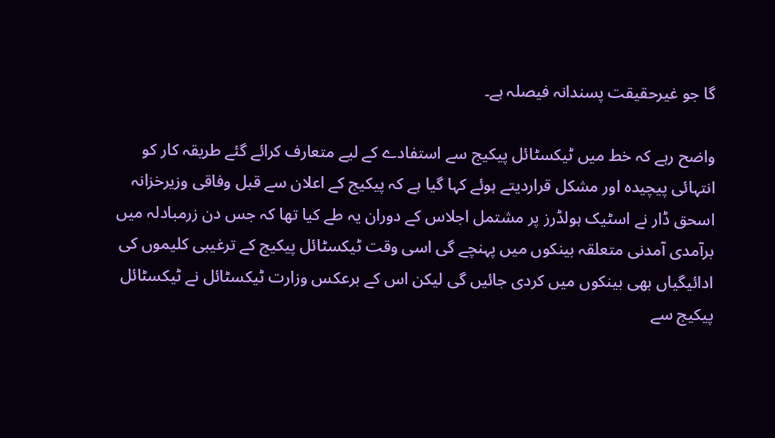گا جو غیرحقیقت پسندانہ فیصلہ ہے۔

واضح رہے کہ خط میں ٹیکسٹائل پیکیج سے استفادے کے لیے متعارف کرائے گئے طریقہ کار کو انتہائی پیچیدہ اور مشکل قراردیتے ہوئے کہا گیا ہے کہ پیکیج کے اعلان سے قبل وفاقی وزیرخزانہ اسحق ڈار نے اسٹیک ہولڈرز پر مشتمل اجلاس کے دوران یہ طے کیا تھا کہ جس دن زرمبادلہ میں برآمدی آمدنی متعلقہ بینکوں میں پہنچے گی اسی وقت ٹیکسٹائل پیکیج کے ترغیبی کلیموں کی ادائیگیاں بھی بینکوں میں کردی جائیں گی لیکن اس کے برعکس وزارت ٹیکسٹائل نے ٹیکسٹائل پیکیج سے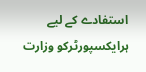استفادے کے لیے ہرایکسپورٹرکو وزارت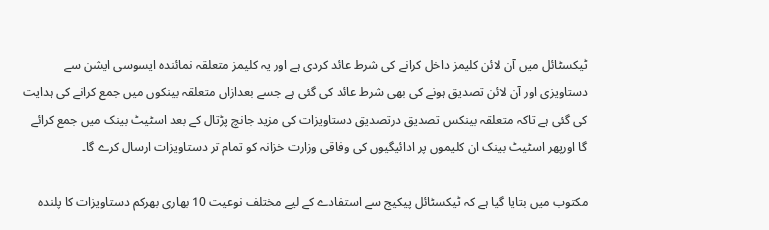ٹیکسٹائل میں آن لائن کلیمز داخل کرانے کی شرط عائد کردی ہے اور یہ کلیمز متعلقہ نمائندہ ایسوسی ایشن سے دستاویزی اور آن لائن تصدیق ہونے کی بھی شرط عائد کی گئی ہے جسے بعدازاں متعلقہ بینکوں میں جمع کرانے کی ہدایت کی گئی ہے تاکہ متعلقہ بینکس تصدیق درتصدیق دستاویزات کی مزید جانچ پڑتال کے بعد اسٹیٹ بینک میں جمع کرائے گا اورپھر اسٹیٹ بینک ان کلیموں پر ادائیگیوں کی وفاقی وزارت خزانہ کو تمام تر دستاویزات ارسال کرے گا۔

مکتوب میں بتایا گیا ہے کہ ٹیکسٹائل پیکیج سے استفادے کے لیے مختلف نوعیت 10 بھاری بھرکم دستاویزات کا پلندہ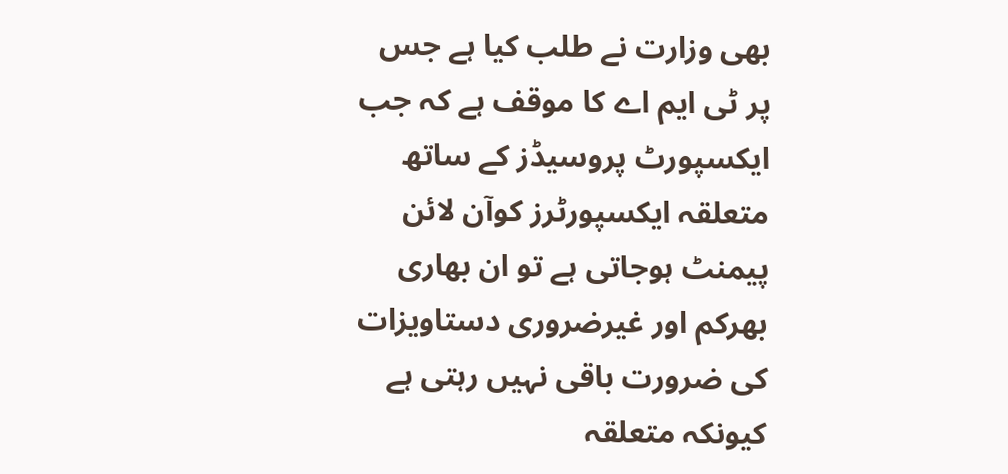بھی وزارت نے طلب کیا ہے جس پر ٹی ایم اے کا موقف ہے کہ جب ایکسپورٹ پروسیڈز کے ساتھ متعلقہ ایکسپورٹرز کوآن لائن پیمنٹ ہوجاتی ہے تو ان بھاری بھرکم اور غیرضروری دستاویزات کی ضرورت باقی نہیں رہتی ہے کیونکہ متعلقہ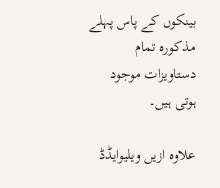بینکوں کے پاس پہلے مذکورہ تمام دستاویزات موجود ہوتی ہیں۔

علاوہ ازیں ویلیوایڈڈ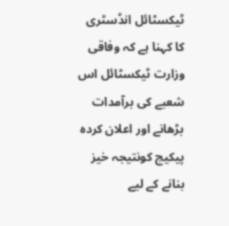ٹیکسٹائل انڈسٹری کا کہنا ہے کہ وفاقی وزارت ٹیکسٹائل اس شعبے کی برآمدات بڑھانے اور اعلان کردہ پیکیج کونتیجہ خیز بنانے کے لیے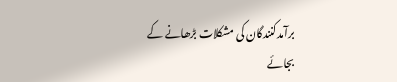برآمدکنندگان کی مشکلات بڑھانے کے بجائے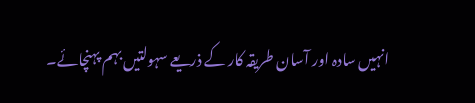انہیں سادہ اور آسان طریقہ کار کے ذریعے سہولتیں بہم پہنچائے۔